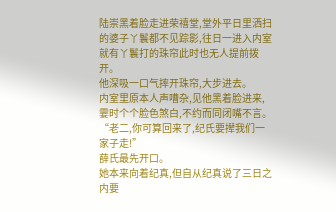陆崇黑着脸走进荣禧堂,堂外平日里洒扫的婆子丫鬟都不见踪影,往日一进入内室就有丫鬟打的珠帘此时也无人提前拨开。
他深吸一口气摔开珠帘,大步进去。
内室里原本人声嘈杂,见他黑着脸进来,霎时个个脸色煞白,不约而同闭嘴不言。
“老二,你可算回来了,纪氏要撵我们一家子走!”
薛氏最先开口。
她本来向着纪真,但自从纪真说了三日之内要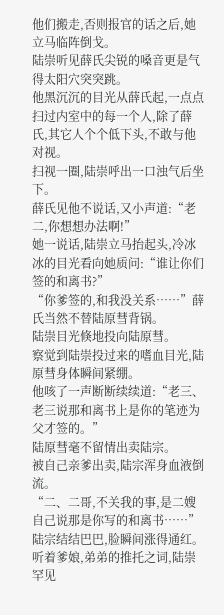他们搬走,否则报官的话之后,她立马临阵倒戈。
陆崇听见薛氏尖锐的嗓音更是气得太阳穴突突跳。
他黑沉沉的目光从薛氏起,一点点扫过内室中的每一个人,除了薛氏,其它人个个低下头,不敢与他对视。
扫视一圈,陆崇呼出一口浊气后坐下。
薛氏见他不说话,又小声道:“老二,你想想办法啊!”
她一说话,陆崇立马抬起头,冷冰冰的目光看向她质问:“谁让你们签的和离书?”
“你爹签的,和我没关系……”薛氏当然不替陆原彗背锅。
陆崇目光倏地投向陆原彗。
察觉到陆崇投过来的嗜血目光,陆原彗身体瞬间紧绷。
他咳了一声断断续续道:“老三、老三说那和离书上是你的笔迹为父才签的。”
陆原彗毫不留情出卖陆宗。
被自己亲爹出卖,陆宗浑身血液倒流。
“二、二哥,不关我的事,是二嫂自己说那是你写的和离书……”
陆宗结结巴巴,脸瞬间涨得通红。
听着爹娘,弟弟的推托之词,陆崇罕见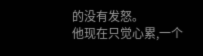的没有发怒。
他现在只觉心累,一个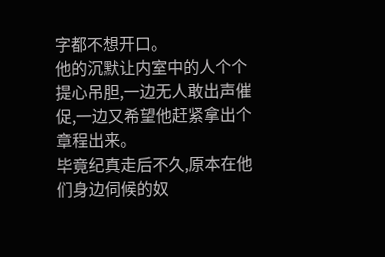字都不想开口。
他的沉默让内室中的人个个提心吊胆,一边无人敢出声催促,一边又希望他赶紧拿出个章程出来。
毕竟纪真走后不久,原本在他们身边伺候的奴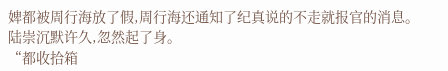婢都被周行海放了假,周行海还通知了纪真说的不走就报官的消息。
陆崇沉默许久,忽然起了身。
“都收拾箱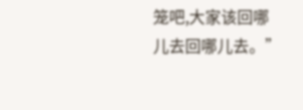笼吧,大家该回哪儿去回哪儿去。”